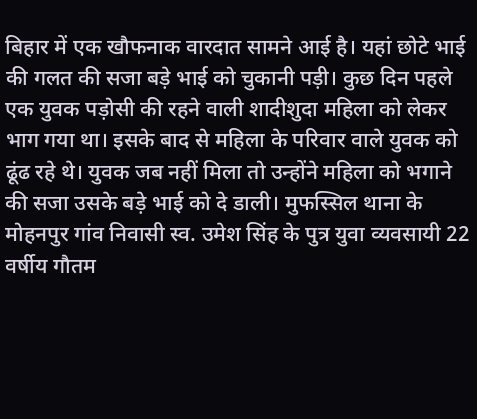बिहार में एक खौफनाक वारदात सामने आई है। यहां छोटे भाई की गलत की सजा बड़े भाई को चुकानी पड़ी। कुछ दिन पहले एक युवक पड़ोसी की रहने वाली शादीशुदा महिला को लेकर भाग गया था। इसके बाद से महिला के परिवार वाले युवक को ढूंढ रहे थे। युवक जब नहीं मिला तो उन्होंने महिला को भगाने की सजा उसके बड़े भाई को दे डाली। मुफस्सिल थाना के मोहनपुर गांव निवासी स्व. उमेश सिंह के पुत्र युवा व्यवसायी 22 वर्षीय गौतम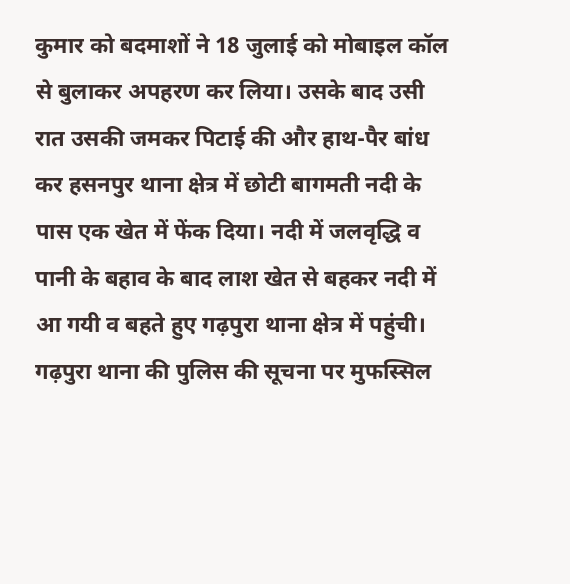कुमार को बदमाशों ने 18 जुलाई को मोबाइल कॉल से बुलाकर अपहरण कर लिया। उसके बाद उसी रात उसकी जमकर पिटाई की और हाथ-पैर बांध कर हसनपुर थाना क्षेत्र में छोटी बागमती नदी के पास एक खेत में फेंक दिया। नदी में जलवृद्धि व पानी के बहाव के बाद लाश खेत से बहकर नदी में आ गयी व बहते हुए गढ़पुरा थाना क्षेत्र में पहुंची। गढ़पुरा थाना की पुलिस की सूचना पर मुफस्सिल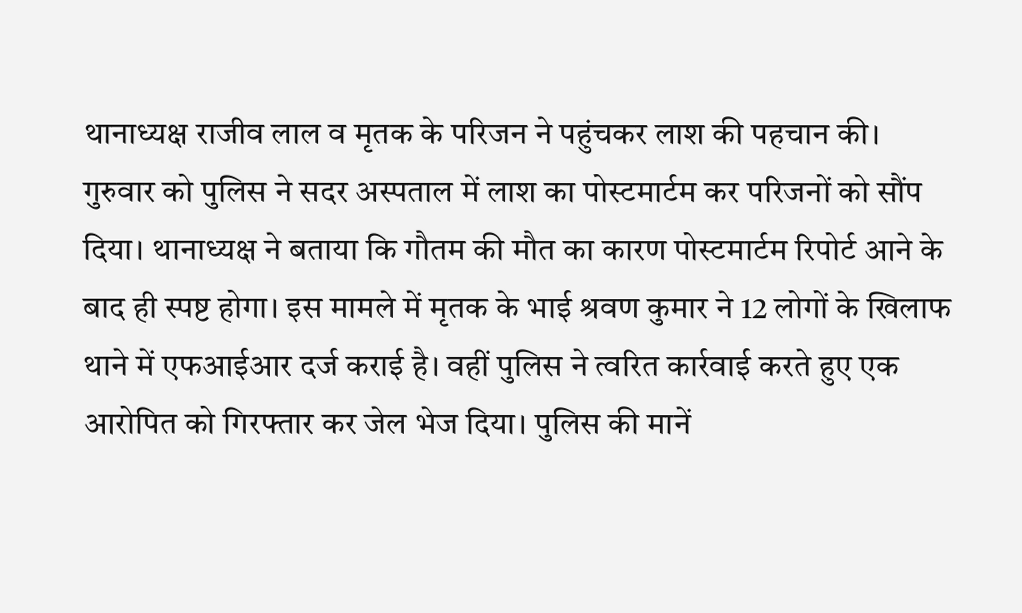थानाध्यक्ष राजीव लाल व मृतक के परिजन ने पहुंचकर लाश की पहचान की।
गुरुवार को पुलिस ने सदर अस्पताल में लाश का पोस्टमार्टम कर परिजनों को सौंप दिया। थानाध्यक्ष ने बताया कि गौतम की मौत का कारण पोस्टमार्टम रिपोर्ट आने के बाद ही स्पष्ट होगा। इस मामले में मृतक के भाई श्रवण कुमार ने 12 लोगों के खिलाफ थाने में एफआईआर दर्ज कराई है। वहीं पुलिस ने त्वरित कार्रवाई करते हुए एक आरोपित को गिरफ्तार कर जेल भेज दिया। पुलिस की मानें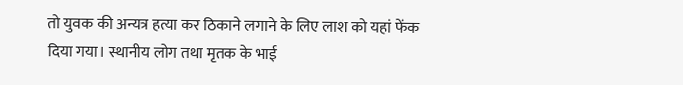तो युवक की अन्यत्र हत्या कर ठिकाने लगाने के लिए लाश को यहां फेंक दिया गया। स्थानीय लोग तथा मृतक के भाई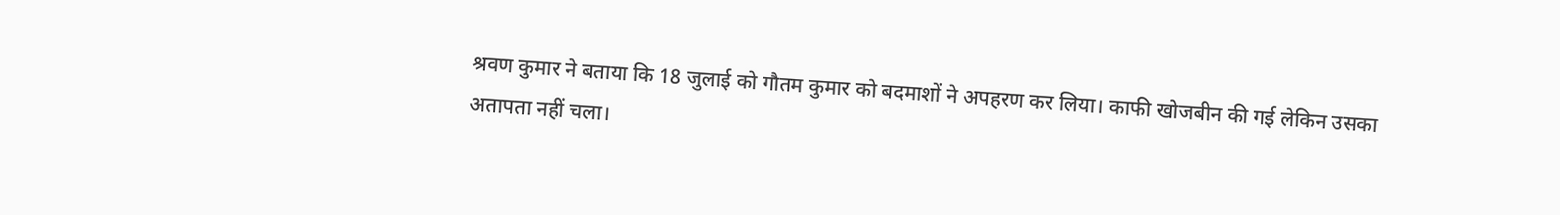श्रवण कुमार ने बताया कि 18 जुलाई को गौतम कुमार को बदमाशों ने अपहरण कर लिया। काफी खोजबीन की गई लेकिन उसका अतापता नहीं चला।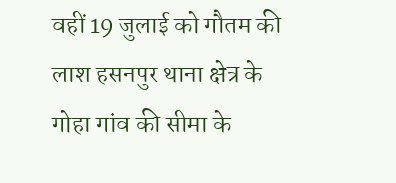वहीं 19 जुलाई को गौतम की लाश हसनपुर थाना क्षेत्र के गोहा गांव की सीमा के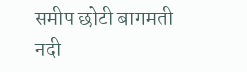समीप छोटी बागमती नदी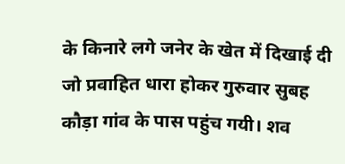के किनारे लगे जनेर के खेत में दिखाई दी जो प्रवाहित धारा होकर गुरुवार सुबह कौड़ा गांव के पास पहुंच गयी। शव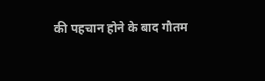की पहचान होने के बाद गौतम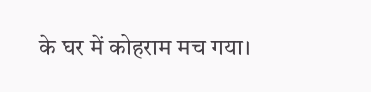के घर में कोहराम मच गया।